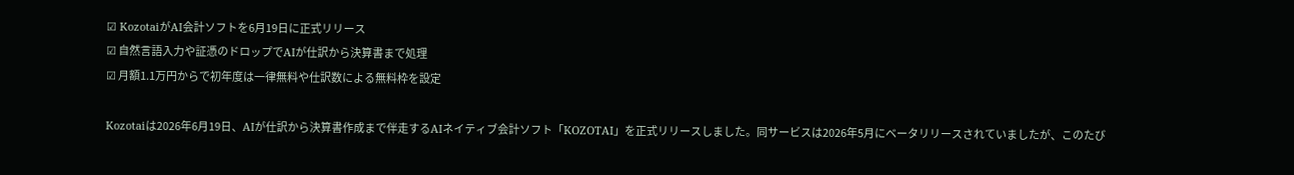☑ KozotaiがAI会計ソフトを6月19日に正式リリース
☑ 自然言語入力や証憑のドロップでAIが仕訳から決算書まで処理
☑ 月額1.1万円からで初年度は一律無料や仕訳数による無料枠を設定

Kozotaiは2026年6月19日、AIが仕訳から決算書作成まで伴走するAIネイティブ会計ソフト「KOZOTAI」を正式リリースしました。同サービスは2026年5月にベータリリースされていましたが、このたび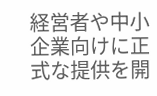経営者や中小企業向けに正式な提供を開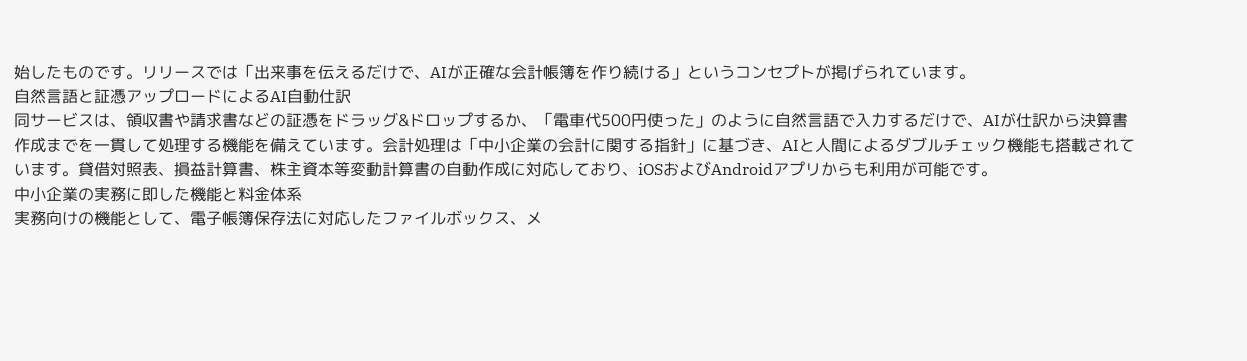始したものです。リリースでは「出来事を伝えるだけで、AIが正確な会計帳簿を作り続ける」というコンセプトが掲げられています。
自然言語と証憑アップロードによるAI自動仕訳
同サービスは、領収書や請求書などの証憑をドラッグ&ドロップするか、「電車代500円使った」のように自然言語で入力するだけで、AIが仕訳から決算書作成までを一貫して処理する機能を備えています。会計処理は「中小企業の会計に関する指針」に基づき、AIと人間によるダブルチェック機能も搭載されています。貸借対照表、損益計算書、株主資本等変動計算書の自動作成に対応しており、iOSおよびAndroidアプリからも利用が可能です。
中小企業の実務に即した機能と料金体系
実務向けの機能として、電子帳簿保存法に対応したファイルボックス、メ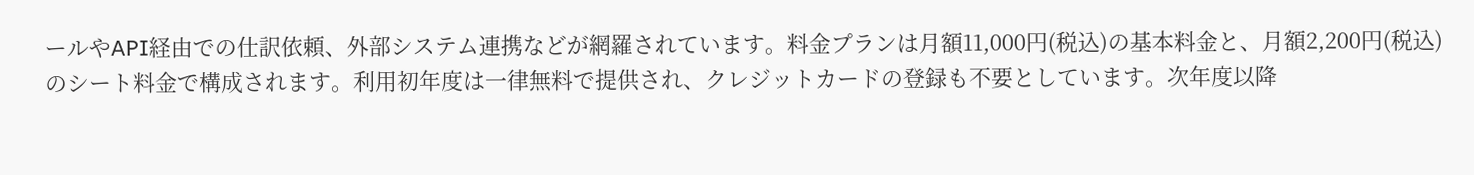ールやAPI経由での仕訳依頼、外部システム連携などが網羅されています。料金プランは月額11,000円(税込)の基本料金と、月額2,200円(税込)のシート料金で構成されます。利用初年度は一律無料で提供され、クレジットカードの登録も不要としています。次年度以降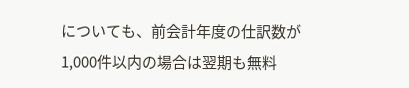についても、前会計年度の仕訳数が1,000件以内の場合は翌期も無料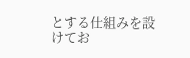とする仕組みを設けてお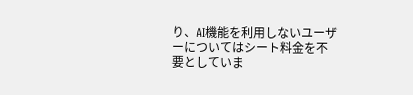り、AI機能を利用しないユーザーについてはシート料金を不要としていま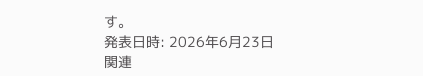す。
発表日時: 2026年6月23日
関連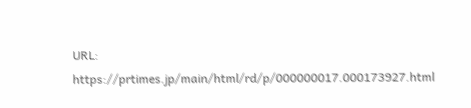URL: https://prtimes.jp/main/html/rd/p/000000017.000173927.html